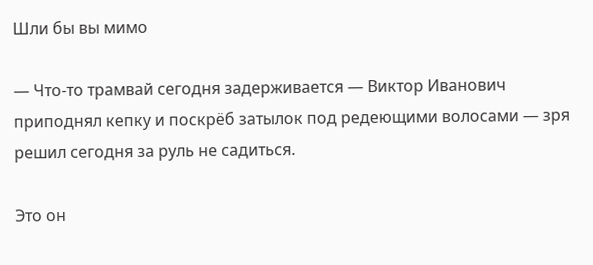Шли бы вы мимо

— Что-то трамвай сегодня задерживается — Виктор Иванович приподнял кепку и поскрёб затылок под редеющими волосами — зря решил сегодня за руль не садиться.

Это он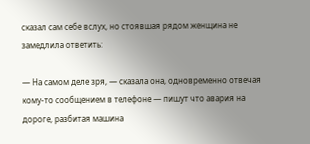сказал сам себе вслух, но стоявшая рядом женщина не замедлила ответить:

— На самом деле зря, — сказала она, одновременно отвечая кому-то сообщением в телефоне — пишут что авария на дороге, разбитая машина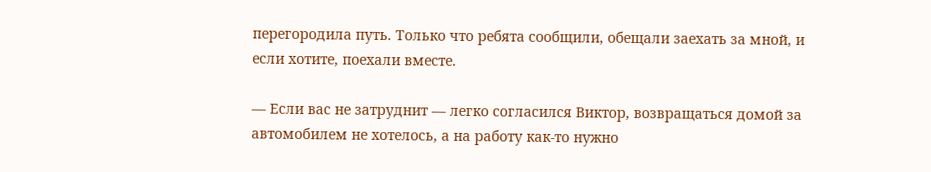перегородила путь. Только что ребята сообщили, обещали заехать за мной, и если хотите, поехали вместе.

— Если вас не затруднит — легко согласился Виктор, возвращаться домой за автомобилем не хотелось, а на работу как-то нужно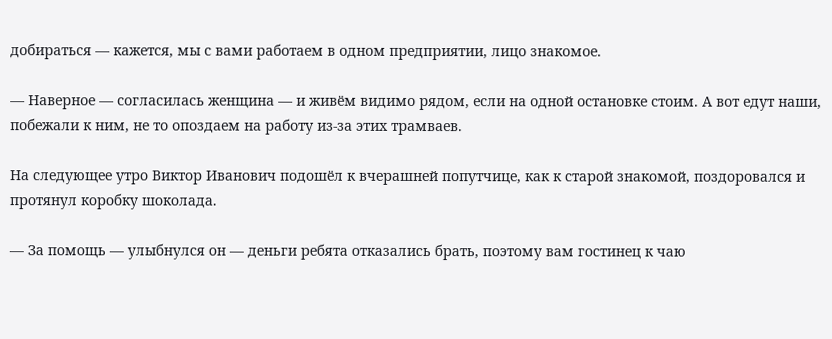добираться — кажется, мы с вами работаем в одном предприятии, лицо знакомое.

— Наверное — согласилась женщина — и живём видимо рядом, если на одной остановке стоим. А вот едут наши, побежали к ним, не то опоздаем на работу из-за этих трамваев.

На следующее утро Виктор Иванович подошёл к вчерашней попутчице, как к старой знакомой, поздоровался и протянул коробку шоколада.

— За помощь — улыбнулся он — деньги ребята отказались брать, поэтому вам гостинец к чаю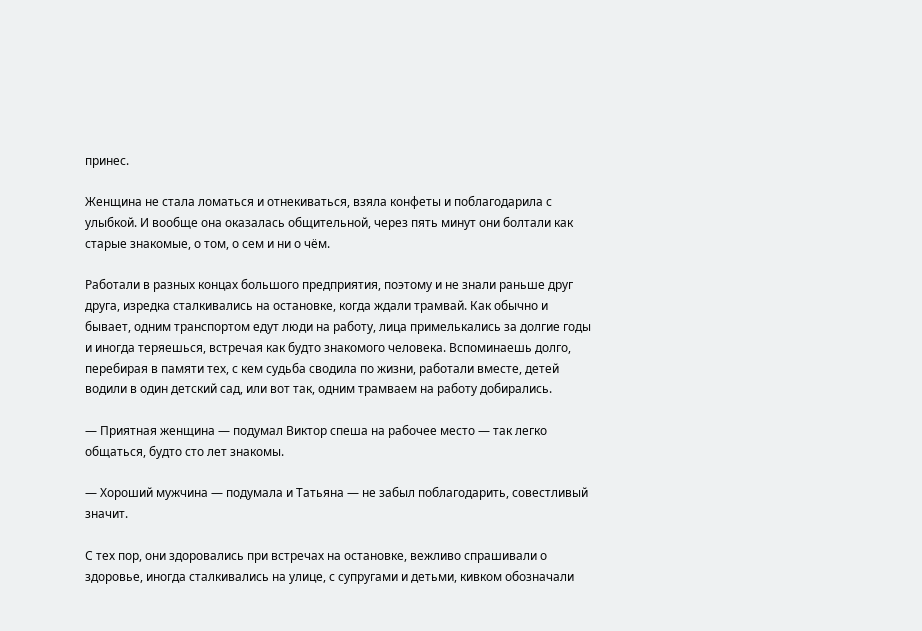принес.

Женщина не стала ломаться и отнекиваться, взяла конфеты и поблагодарила с улыбкой. И вообще она оказалась общительной, через пять минут они болтали как старые знакомые, о том, о сем и ни о чём.

Работали в разных концах большого предприятия, поэтому и не знали раньше друг друга, изредка сталкивались на остановке, когда ждали трамвай. Как обычно и бывает, одним транспортом едут люди на работу, лица примелькались за долгие годы и иногда теряешься, встречая как будто знакомого человека. Вспоминаешь долго, перебирая в памяти тех, с кем судьба сводила по жизни, работали вместе, детей водили в один детский сад, или вот так, одним трамваем на работу добирались.

— Приятная женщина — подумал Виктор спеша на рабочее место — так легко общаться, будто сто лет знакомы.

— Хороший мужчина — подумала и Татьяна — не забыл поблагодарить, совестливый значит.

С тех пор, они здоровались при встречах на остановке, вежливо спрашивали о здоровье, иногда сталкивались на улице, с супругами и детьми, кивком обозначали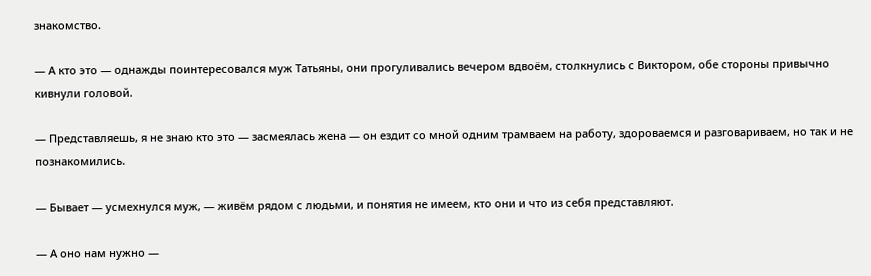знакомство.

— А кто это — однажды поинтересовался муж Татьяны, они прогуливались вечером вдвоём, столкнулись с Виктором, обе стороны привычно кивнули головой.

— Представляешь, я не знаю кто это — засмеялась жена — он ездит со мной одним трамваем на работу, здороваемся и разговариваем, но так и не познакомились.

— Бывает — усмехнулся муж, — живём рядом с людьми, и понятия не имеем, кто они и что из себя представляют.

— А оно нам нужно —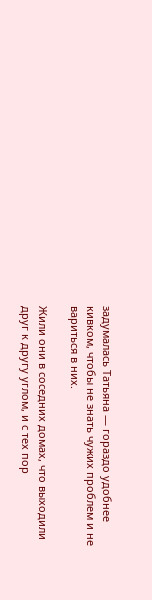задумалась Татьяна — гораздо удобнее кивком, чтобы не знать чужих проблем и не вариться в них.

Жили они в соседних домах, что выходили друг к другу углом, и с тех пор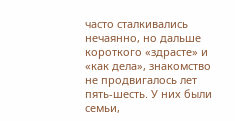часто сталкивались нечаянно, но дальше короткого «здрасте» и «как дела», знакомство не продвигалось лет пять-шесть. У них были семьи,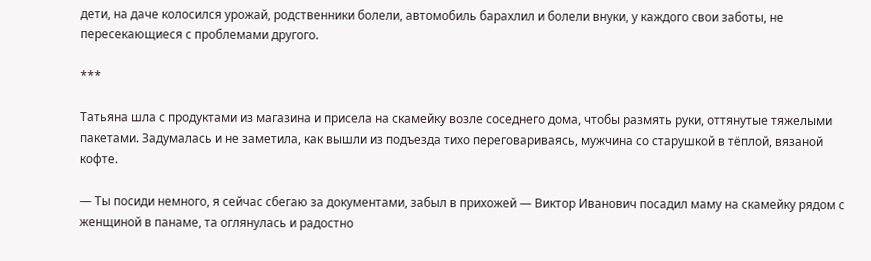дети, на даче колосился урожай, родственники болели, автомобиль барахлил и болели внуки, у каждого свои заботы, не пересекающиеся с проблемами другого.

***

Татьяна шла с продуктами из магазина и присела на скамейку возле соседнего дома, чтобы размять руки, оттянутые тяжелыми пакетами. Задумалась и не заметила, как вышли из подъезда тихо переговариваясь, мужчина со старушкой в тёплой, вязаной кофте.

— Ты посиди немного, я сейчас сбегаю за документами, забыл в прихожей — Виктор Иванович посадил маму на скамейку рядом с женщиной в панаме, та оглянулась и радостно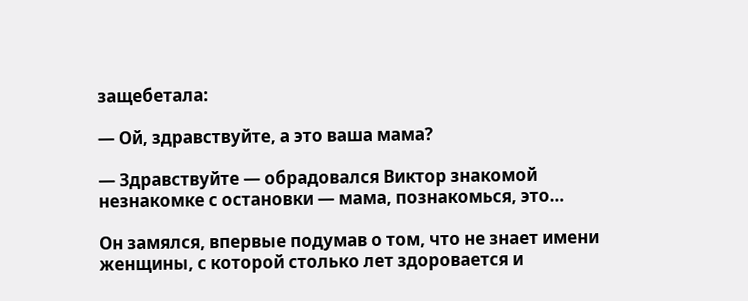защебетала:

— Ой, здравствуйте, а это ваша мама?

— Здравствуйте — обрадовался Виктор знакомой незнакомке с остановки — мама, познакомься, это…

Он замялся, впервые подумав о том, что не знает имени женщины, с которой столько лет здоровается и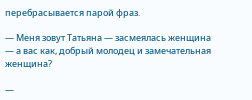перебрасывается парой фраз.

— Меня зовут Татьяна — засмеялась женщина — а вас как, добрый молодец и замечательная женщина?

—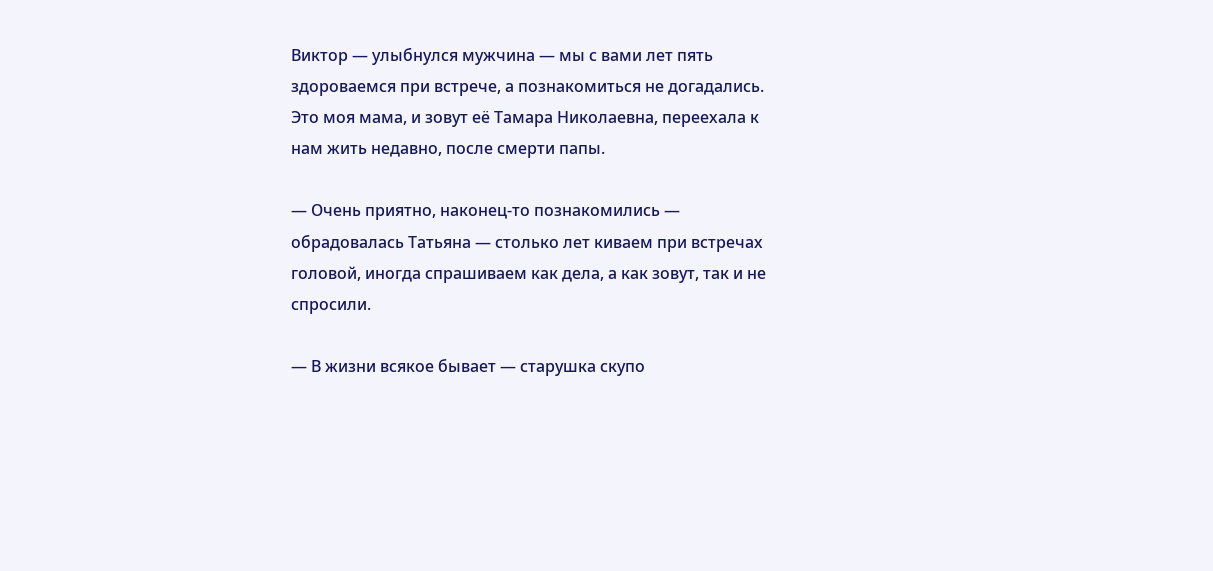Виктор — улыбнулся мужчина — мы с вами лет пять здороваемся при встрече, а познакомиться не догадались. Это моя мама, и зовут её Тамара Николаевна, переехала к нам жить недавно, после смерти папы.

— Очень приятно, наконец-то познакомились — обрадовалась Татьяна — столько лет киваем при встречах головой, иногда спрашиваем как дела, а как зовут, так и не спросили.

— В жизни всякое бывает — старушка скупо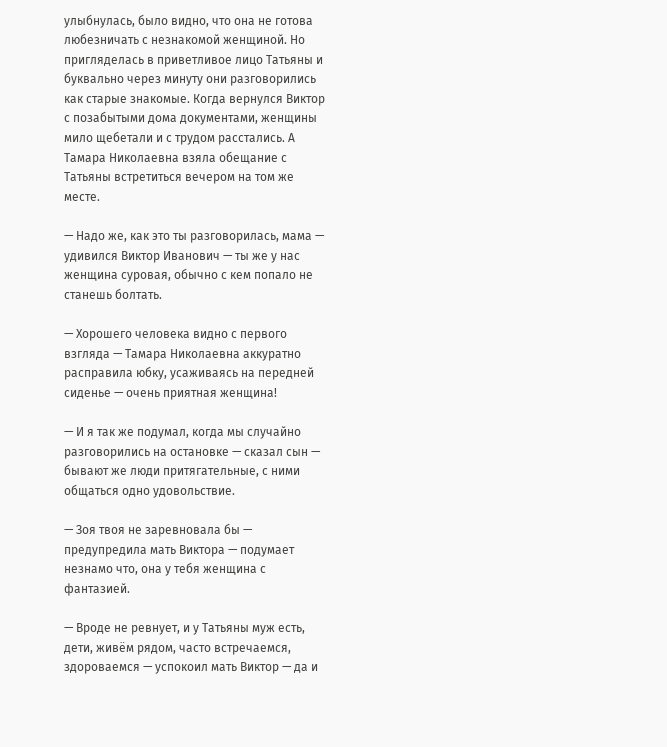улыбнулась, было видно, что она не готова любезничать с незнакомой женщиной. Но пригляделась в приветливое лицо Татьяны и буквально через минуту они разговорились как старые знакомые. Когда вернулся Виктор с позабытыми дома документами, женщины мило щебетали и с трудом расстались. А Тамара Николаевна взяла обещание с Татьяны встретиться вечером на том же месте.

— Надо же, как это ты разговорилась, мама — удивился Виктор Иванович — ты же у нас женщина суровая, обычно с кем попало не станешь болтать.

— Хорошего человека видно с первого взгляда — Тамара Николаевна аккуратно расправила юбку, усаживаясь на передней сиденье — очень приятная женщина!

— И я так же подумал, когда мы случайно разговорились на остановке — сказал сын — бывают же люди притягательные, с ними общаться одно удовольствие.

— Зоя твоя не заревновала бы — предупредила мать Виктора — подумает незнамо что, она у тебя женщина с фантазией.

— Вроде не ревнует, и у Татьяны муж есть, дети, живём рядом, часто встречаемся, здороваемся — успокоил мать Виктор — да и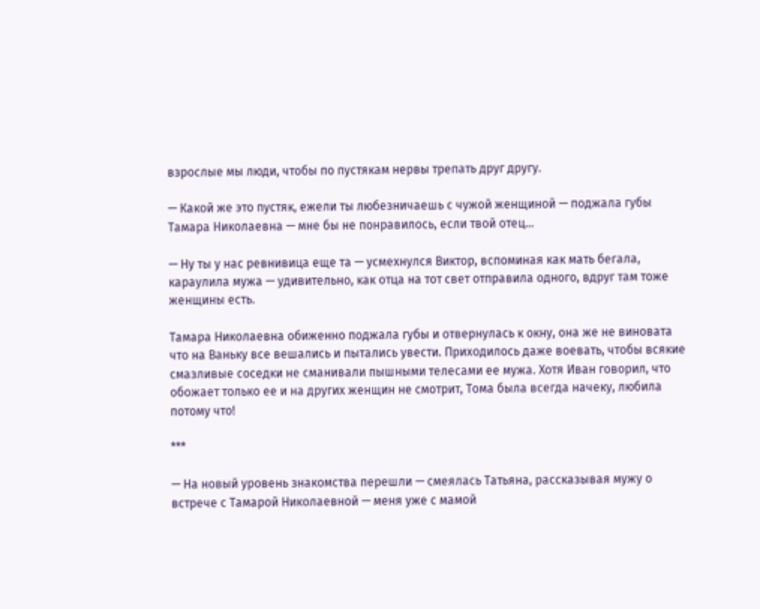взрослые мы люди, чтобы по пустякам нервы трепать друг другу.

— Какой же это пустяк, ежели ты любезничаешь с чужой женщиной — поджала губы Тамара Николаевна — мне бы не понравилось, если твой отец…

— Ну ты у нас ревнивица еще та — усмехнулся Виктор, вспоминая как мать бегала, караулила мужа — удивительно, как отца на тот свет отправила одного, вдруг там тоже женщины есть.

Тамара Николаевна обиженно поджала губы и отвернулась к окну, она же не виновата что на Ваньку все вешались и пытались увести. Приходилось даже воевать, чтобы всякие смазливые соседки не сманивали пышными телесами ее мужа. Хотя Иван говорил, что обожает только ее и на других женщин не смотрит, Тома была всегда начеку, любила потому что!

***

— На новый уровень знакомства перешли — смеялась Татьяна, рассказывая мужу о встрече с Тамарой Николаевной — меня уже с мамой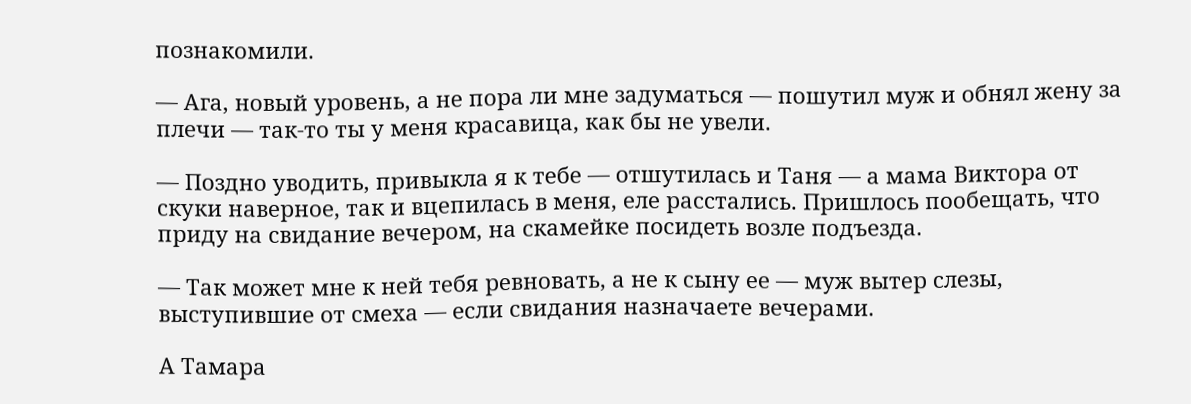познакомили.

— Ага, новый уровень, а не пора ли мне задуматься — пошутил муж и обнял жену за плечи — так-то ты у меня красавица, как бы не увели.

— Поздно уводить, привыкла я к тебе — отшутилась и Таня — а мама Виктора от скуки наверное, так и вцепилась в меня, еле расстались. Пришлось пообещать, что приду на свидание вечером, на скамейке посидеть возле подъезда.

— Так может мне к ней тебя ревновать, а не к сыну ее — муж вытер слезы, выступившие от смеха — если свидания назначаете вечерами.

А Тамара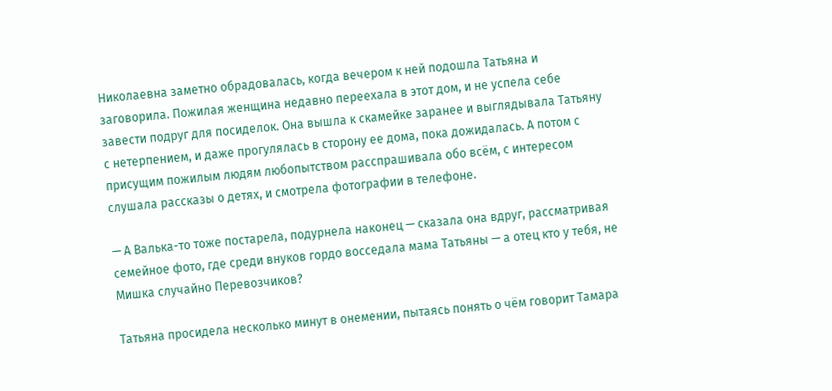Николаевна заметно обрадовалась, когда вечером к ней подошла Татьяна и заговорила. Пожилая женщина недавно переехала в этот дом, и не успела себе завести подруг для посиделок. Она вышла к скамейке заранее и выглядывала Татьяну с нетерпением, и даже прогулялась в сторону ее дома, пока дожидалась. А потом с присущим пожилым людям любопытством расспрашивала обо всём, с интересом слушала рассказы о детях, и смотрела фотографии в телефоне.

— А Валька-то тоже постарела, подурнела наконец — сказала она вдруг, рассматривая семейное фото, где среди внуков гордо восседала мама Татьяны — а отец кто у тебя, не Мишка случайно Перевозчиков?

Татьяна просидела несколько минут в онемении, пытаясь понять о чём говорит Тамара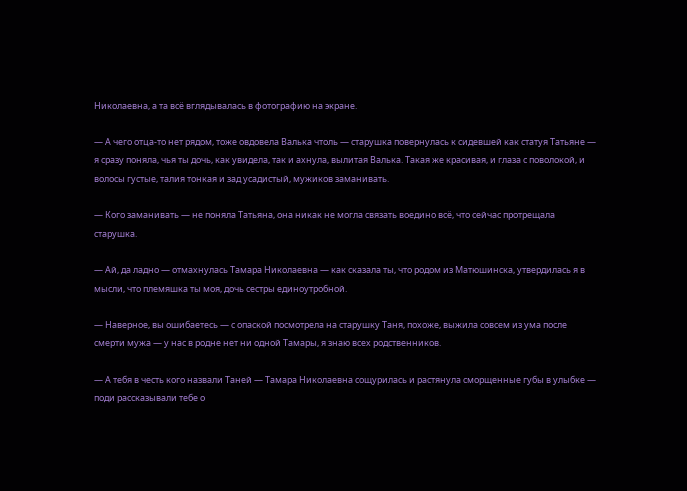Николаевна, а та всё вглядывалась в фотографию на экране.

— А чего отца-то нет рядом, тоже овдовела Валька чтоль — старушка повернулась к сидевшей как статуя Татьяне — я сразу поняла, чья ты дочь, как увидела, так и ахнула, вылитая Валька. Такая же красивая, и глаза с поволокой, и волосы густые, талия тонкая и зад усадистый, мужиков заманивать.

— Кого заманивать — не поняла Татьяна, она никак не могла связать воедино всё, что сейчас протрещала старушка.

— Ай, да ладно — отмахнулась Тамара Николаевна — как сказала ты, что родом из Матюшинска, утвердилась я в мысли, что племяшка ты моя, дочь сестры единоутробной.

— Наверное, вы ошибаетесь — с опаской посмотрела на старушку Таня, похоже, выжила совсем из ума после смерти мужа — у нас в родне нет ни одной Тамары, я знаю всех родственников.

— А тебя в честь кого назвали Таней — Тамара Николаевна сощурилась и растянула сморщенные губы в улыбке — поди рассказывали тебе о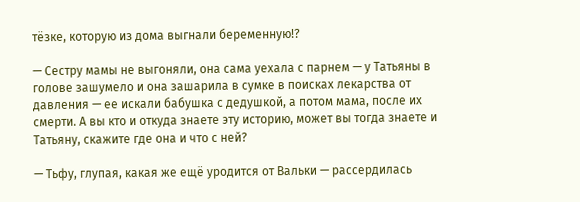тёзке, которую из дома выгнали беременную!?

— Сестру мамы не выгоняли, она сама уехала с парнем — у Татьяны в голове зашумело и она зашарила в сумке в поисках лекарства от давления — ее искали бабушка с дедушкой, а потом мама, после их смерти. А вы кто и откуда знаете эту историю, может вы тогда знаете и Татьяну, скажите где она и что с ней?

— Тьфу, глупая, какая же ещё уродится от Вальки — рассердилась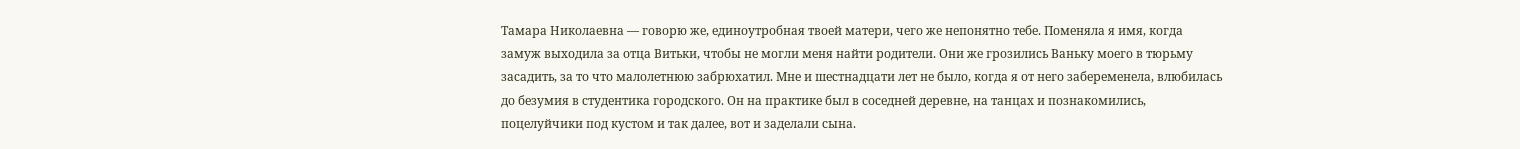Тамара Николаевна — говорю же, единоутробная твоей матери, чего же непонятно тебе. Поменяла я имя, когда замуж выходила за отца Витьки, чтобы не могли меня найти родители. Они же грозились Ваньку моего в тюрьму засадить, за то что малолетнюю забрюхатил. Мне и шестнадцати лет не было, когда я от него забеременела, влюбилась до безумия в студентика городского. Он на практике был в соседней деревне, на танцах и познакомились, поцелуйчики под кустом и так далее, вот и заделали сына.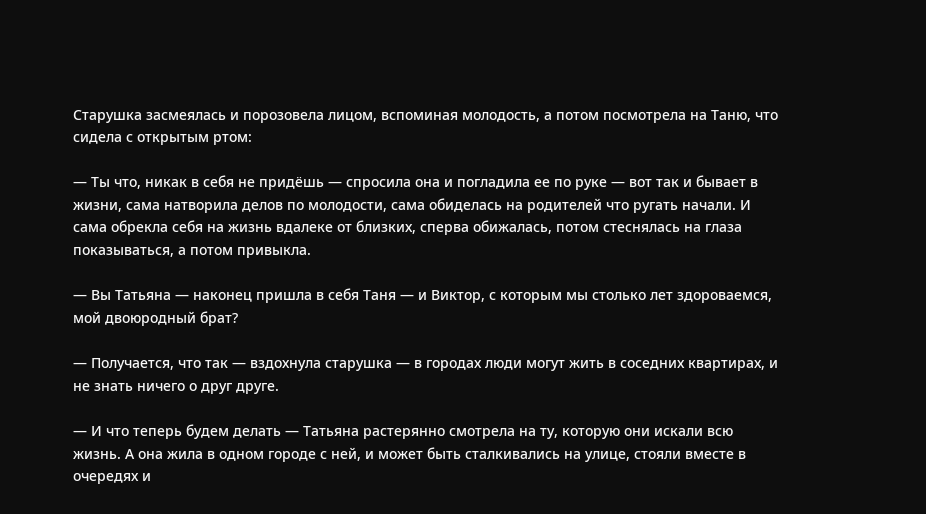Старушка засмеялась и порозовела лицом, вспоминая молодость, а потом посмотрела на Таню, что сидела с открытым ртом:

— Ты что, никак в себя не придёшь — спросила она и погладила ее по руке — вот так и бывает в жизни, сама натворила делов по молодости, сама обиделась на родителей что ругать начали. И сама обрекла себя на жизнь вдалеке от близких, сперва обижалась, потом стеснялась на глаза показываться, а потом привыкла.

— Вы Татьяна — наконец пришла в себя Таня — и Виктор, с которым мы столько лет здороваемся, мой двоюродный брат?

— Получается, что так — вздохнула старушка — в городах люди могут жить в соседних квартирах, и не знать ничего о друг друге.

— И что теперь будем делать — Татьяна растерянно смотрела на ту, которую они искали всю жизнь. А она жила в одном городе с ней, и может быть сталкивались на улице, стояли вместе в очередях и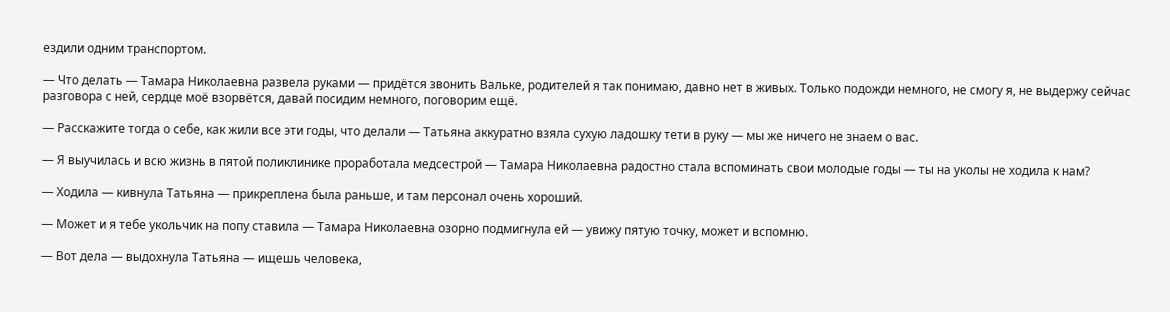ездили одним транспортом.

— Что делать — Тамара Николаевна развела руками — придётся звонить Вальке, родителей я так понимаю, давно нет в живых. Только подожди немного, не смогу я, не выдержу сейчас разговора с ней, сердце моё взорвётся, давай посидим немного, поговорим ещё.

— Расскажите тогда о себе, как жили все эти годы, что делали — Татьяна аккуратно взяла сухую ладошку тети в руку — мы же ничего не знаем о вас.

— Я выучилась и всю жизнь в пятой поликлинике проработала медсестрой — Тамара Николаевна радостно стала вспоминать свои молодые годы — ты на уколы не ходила к нам?

— Ходила — кивнула Татьяна — прикреплена была раньше, и там персонал очень хороший.

— Может и я тебе укольчик на попу ставила — Тамара Николаевна озорно подмигнула ей — увижу пятую точку, может и вспомню.

— Вот дела — выдохнула Татьяна — ищешь человека,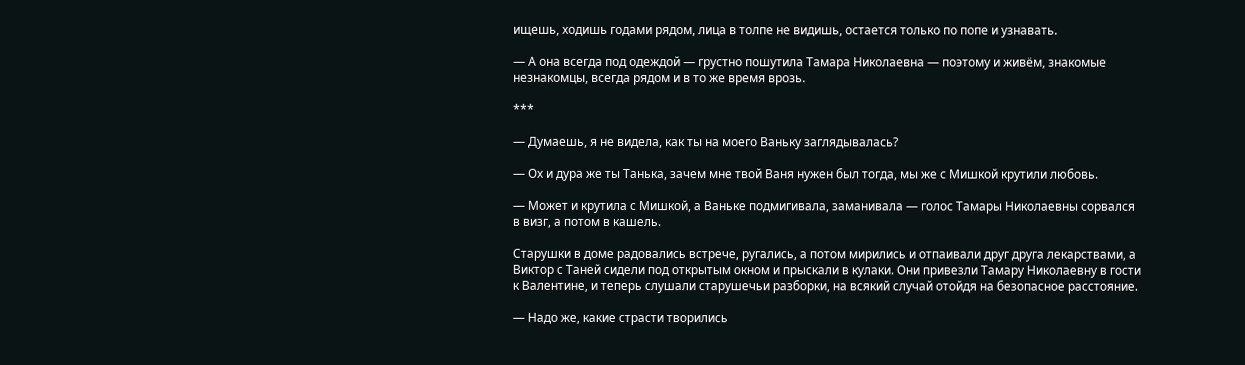ищешь, ходишь годами рядом, лица в толпе не видишь, остается только по попе и узнавать.

— А она всегда под одеждой — грустно пошутила Тамара Николаевна — поэтому и живём, знакомые незнакомцы, всегда рядом и в то же время врозь.

***

— Думаешь, я не видела, как ты на моего Ваньку заглядывалась?

— Ох и дура же ты Танька, зачем мне твой Ваня нужен был тогда, мы же с Мишкой крутили любовь.

— Может и крутила с Мишкой, а Ваньке подмигивала, заманивала — голос Тамары Николаевны сорвался в визг, а потом в кашель.

Старушки в доме радовались встрече, ругались, а потом мирились и отпаивали друг друга лекарствами, а Виктор с Таней сидели под открытым окном и прыскали в кулаки. Они привезли Тамару Николаевну в гости к Валентине, и теперь слушали старушечьи разборки, на всякий случай отойдя на безопасное расстояние.

— Надо же, какие страсти творились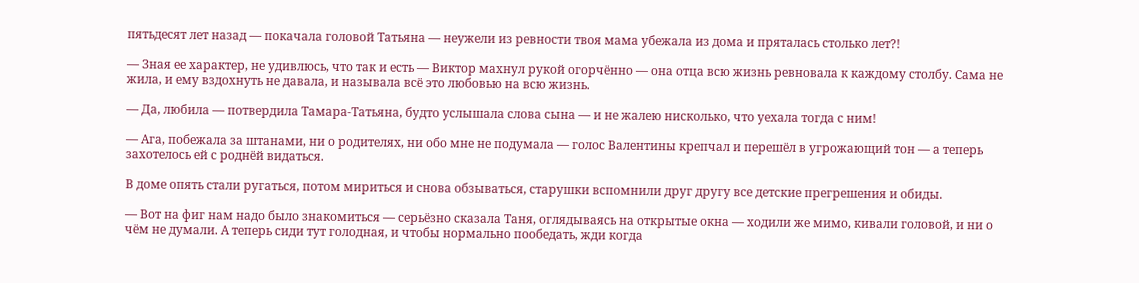пятьдесят лет назад — покачала головой Татьяна — неужели из ревности твоя мама убежала из дома и пряталась столько лет?!

— Зная ее характер, не удивлюсь, что так и есть — Виктор махнул рукой огорчённо — она отца всю жизнь ревновала к каждому столбу. Сама не жила, и ему вздохнуть не давала, и называла всё это любовью на всю жизнь.

— Да, любила — потвердила Тамара-Татьяна, будто услышала слова сына — и не жалею нисколько, что уехала тогда с ним!

— Ага, побежала за штанами, ни о родителях, ни обо мне не подумала — голос Валентины крепчал и перешёл в угрожающий тон — а теперь захотелось ей с роднёй видаться.

В доме опять стали ругаться, потом мириться и снова обзываться, старушки вспомнили друг другу все детские прегрешения и обиды.

— Вот на фиг нам надо было знакомиться — серьёзно сказала Таня, оглядываясь на открытые окна — ходили же мимо, кивали головой, и ни о чём не думали. А теперь сиди тут голодная, и чтобы нормально пообедать, жди когда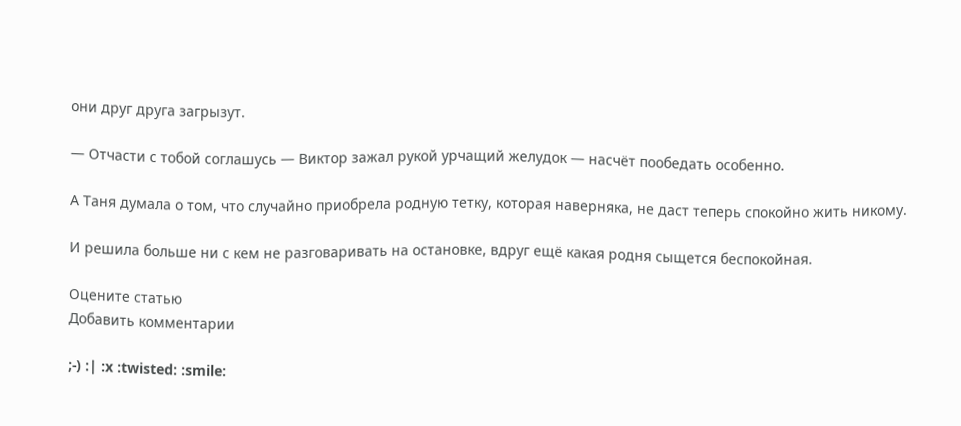они друг друга загрызут.

— Отчасти с тобой соглашусь — Виктор зажал рукой урчащий желудок — насчёт пообедать особенно.

А Таня думала о том, что случайно приобрела родную тетку, которая наверняка, не даст теперь спокойно жить никому.

И решила больше ни с кем не разговаривать на остановке, вдруг ещё какая родня сыщется беспокойная.

Оцените статью
Добавить комментарии

;-) :| :x :twisted: :smile: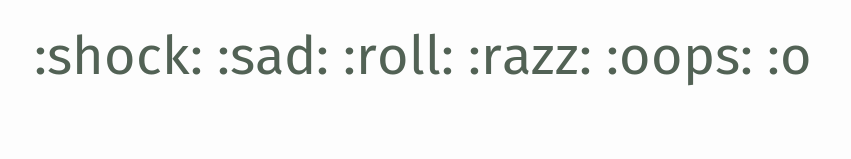:shock: :sad: :roll: :razz: :oops: :o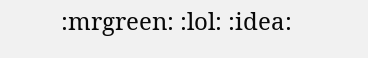:mrgreen: :lol: :idea: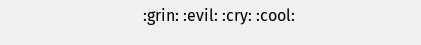:grin: :evil: :cry: :cool: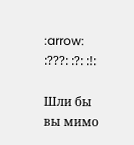:arrow: :???: :?: :!:

Шли бы вы мимо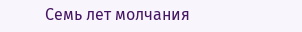Семь лет молчания